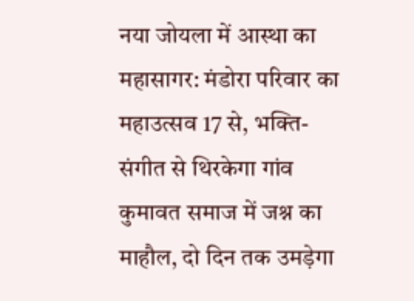नया जोयला में आस्था का महासागर: मंडोरा परिवार का महाउत्सव 17 से, भक्ति-संगीत से थिरकेगा गांव
कुमावत समाज में जश्न का माहौल, दो दिन तक उमड़ेगा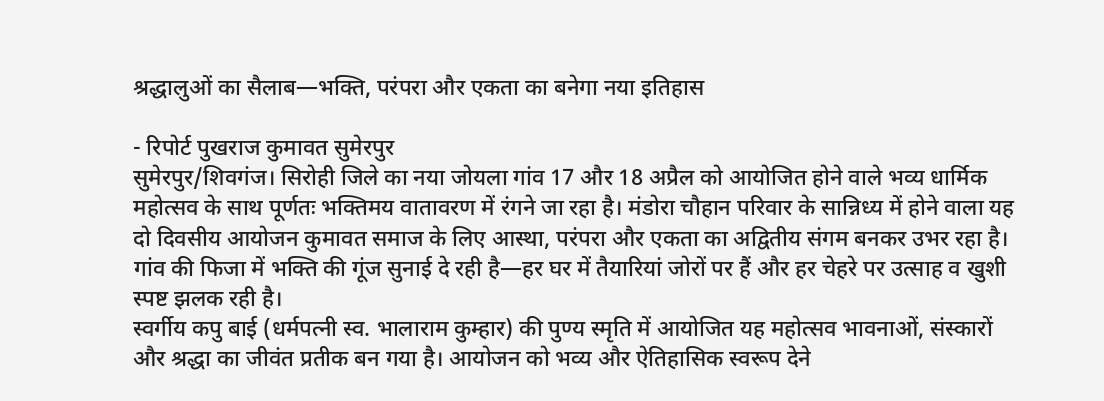श्रद्धालुओं का सैलाब—भक्ति, परंपरा और एकता का बनेगा नया इतिहास

- रिपोर्ट पुखराज कुमावत सुमेरपुर
सुमेरपुर/शिवगंज। सिरोही जिले का नया जोयला गांव 17 और 18 अप्रैल को आयोजित होने वाले भव्य धार्मिक महोत्सव के साथ पूर्णतः भक्तिमय वातावरण में रंगने जा रहा है। मंडोरा चौहान परिवार के सान्निध्य में होने वाला यह दो दिवसीय आयोजन कुमावत समाज के लिए आस्था, परंपरा और एकता का अद्वितीय संगम बनकर उभर रहा है। गांव की फिजा में भक्ति की गूंज सुनाई दे रही है—हर घर में तैयारियां जोरों पर हैं और हर चेहरे पर उत्साह व खुशी स्पष्ट झलक रही है।
स्वर्गीय कपु बाई (धर्मपत्नी स्व. भालाराम कुम्हार) की पुण्य स्मृति में आयोजित यह महोत्सव भावनाओं, संस्कारों और श्रद्धा का जीवंत प्रतीक बन गया है। आयोजन को भव्य और ऐतिहासिक स्वरूप देने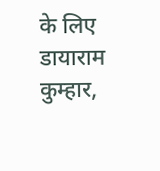के लिए डायाराम कुम्हार,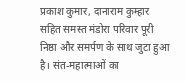प्रकाश कुमार, दानाराम कुम्हार सहित समस्त मंडोरा परिवार पूरी निष्ठा और समर्पण के साथ जुटा हुआ है। संत-महात्माओं का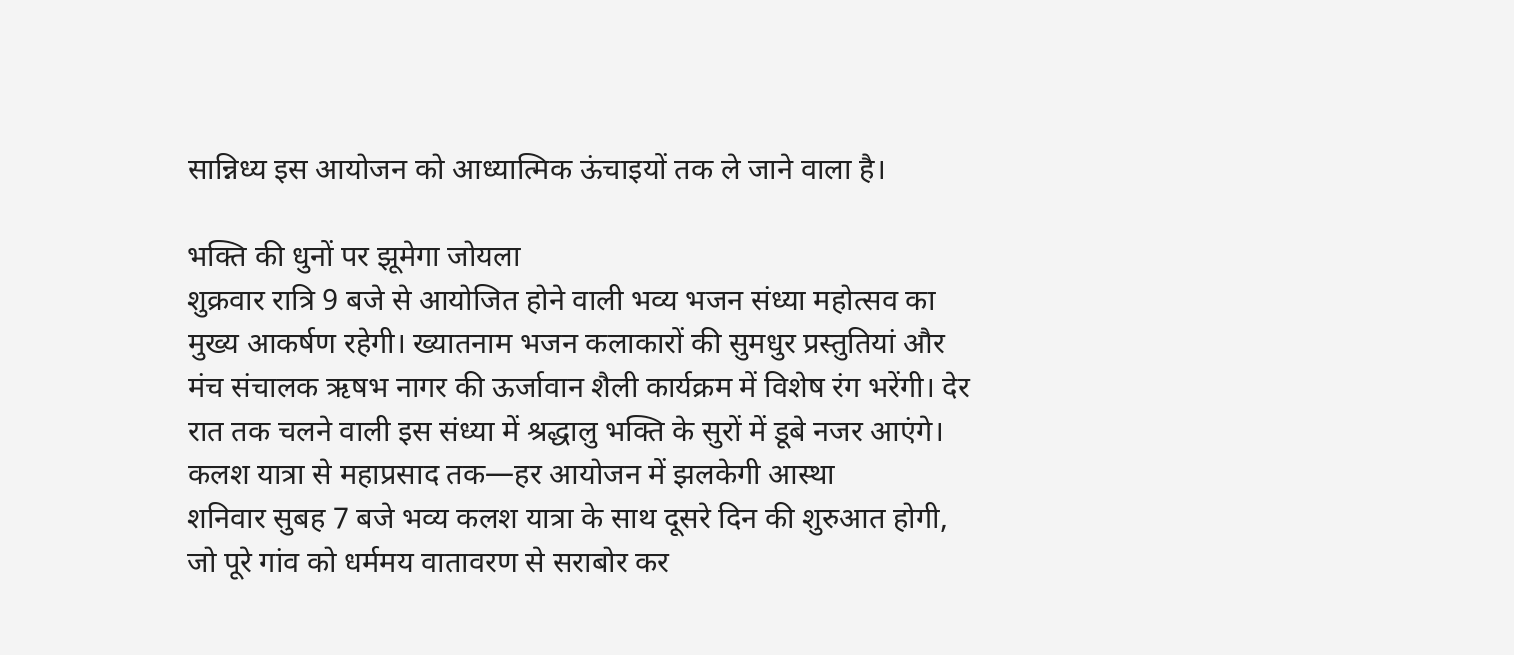सान्निध्य इस आयोजन को आध्यात्मिक ऊंचाइयों तक ले जाने वाला है।

भक्ति की धुनों पर झूमेगा जोयला
शुक्रवार रात्रि 9 बजे से आयोजित होने वाली भव्य भजन संध्या महोत्सव का मुख्य आकर्षण रहेगी। ख्यातनाम भजन कलाकारों की सुमधुर प्रस्तुतियां और मंच संचालक ऋषभ नागर की ऊर्जावान शैली कार्यक्रम में विशेष रंग भरेंगी। देर रात तक चलने वाली इस संध्या में श्रद्धालु भक्ति के सुरों में डूबे नजर आएंगे।
कलश यात्रा से महाप्रसाद तक—हर आयोजन में झलकेगी आस्था
शनिवार सुबह 7 बजे भव्य कलश यात्रा के साथ दूसरे दिन की शुरुआत होगी, जो पूरे गांव को धर्ममय वातावरण से सराबोर कर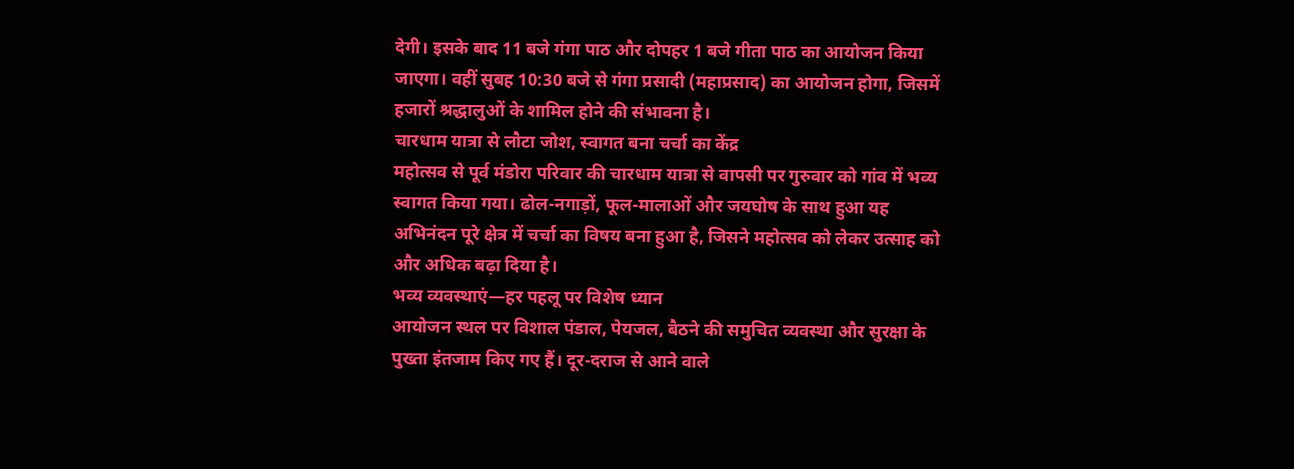देगी। इसके बाद 11 बजे गंगा पाठ और दोपहर 1 बजे गीता पाठ का आयोजन किया जाएगा। वहीं सुबह 10:30 बजे से गंगा प्रसादी (महाप्रसाद) का आयोजन होगा, जिसमें हजारों श्रद्धालुओं के शामिल होने की संभावना है।
चारधाम यात्रा से लौटा जोश, स्वागत बना चर्चा का केंद्र
महोत्सव से पूर्व मंडोरा परिवार की चारधाम यात्रा से वापसी पर गुरुवार को गांव में भव्य स्वागत किया गया। ढोल-नगाड़ों, फूल-मालाओं और जयघोष के साथ हुआ यह अभिनंदन पूरे क्षेत्र में चर्चा का विषय बना हुआ है, जिसने महोत्सव को लेकर उत्साह को और अधिक बढ़ा दिया है।
भव्य व्यवस्थाएं—हर पहलू पर विशेष ध्यान
आयोजन स्थल पर विशाल पंडाल, पेयजल, बैठने की समुचित व्यवस्था और सुरक्षा के पुख्ता इंतजाम किए गए हैं। दूर-दराज से आने वाले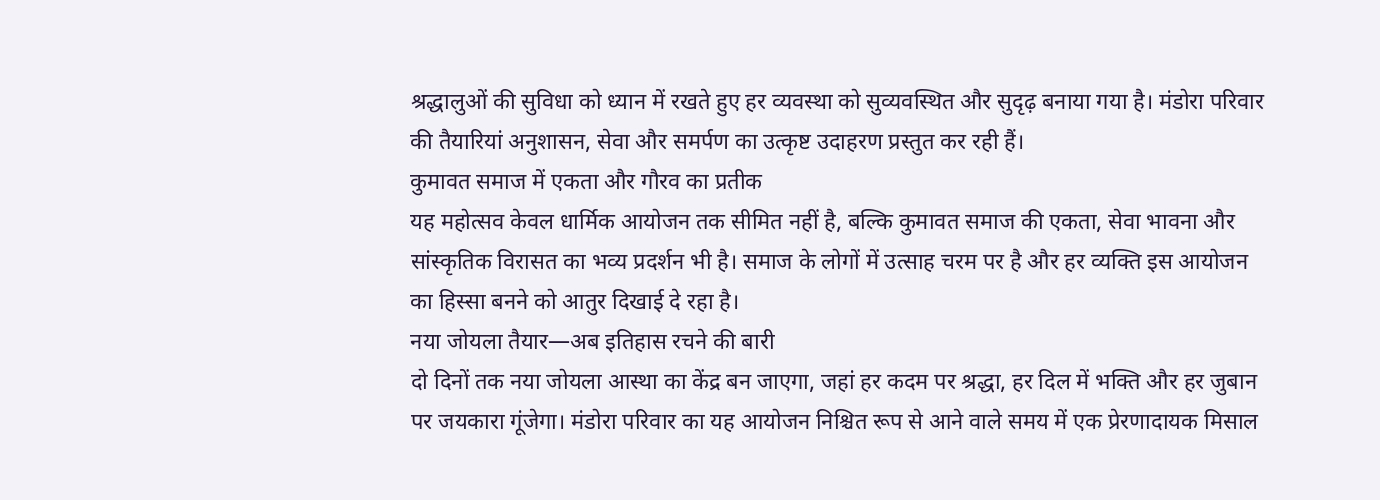श्रद्धालुओं की सुविधा को ध्यान में रखते हुए हर व्यवस्था को सुव्यवस्थित और सुदृढ़ बनाया गया है। मंडोरा परिवार की तैयारियां अनुशासन, सेवा और समर्पण का उत्कृष्ट उदाहरण प्रस्तुत कर रही हैं।
कुमावत समाज में एकता और गौरव का प्रतीक
यह महोत्सव केवल धार्मिक आयोजन तक सीमित नहीं है, बल्कि कुमावत समाज की एकता, सेवा भावना और सांस्कृतिक विरासत का भव्य प्रदर्शन भी है। समाज के लोगों में उत्साह चरम पर है और हर व्यक्ति इस आयोजन का हिस्सा बनने को आतुर दिखाई दे रहा है।
नया जोयला तैयार—अब इतिहास रचने की बारी
दो दिनों तक नया जोयला आस्था का केंद्र बन जाएगा, जहां हर कदम पर श्रद्धा, हर दिल में भक्ति और हर जुबान पर जयकारा गूंजेगा। मंडोरा परिवार का यह आयोजन निश्चित रूप से आने वाले समय में एक प्रेरणादायक मिसाल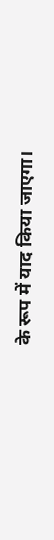के रूप में याद किया जाएगा।